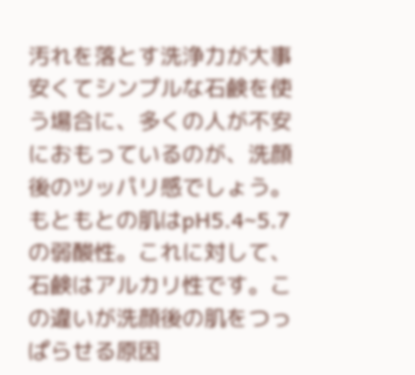汚れを落とす洗浄力が大事
安くてシンプルな石鹸を使う場合に、多くの人が不安におもっているのが、洗顔後のツッパリ感でしょう。もともとの肌はpH5.4~5.7の弱酸性。これに対して、石鹸はアルカリ性です。この違いが洗顔後の肌をつっぱらせる原因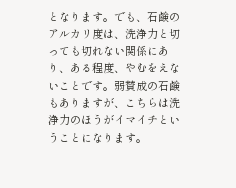となります。でも、石鹸のアルカリ度は、洗浄力と切っても切れない関係にあり、ある程度、やむをえないことです。弱賛成の石鹸もありますが、こちらは洗浄力のほうがイマイチということになります。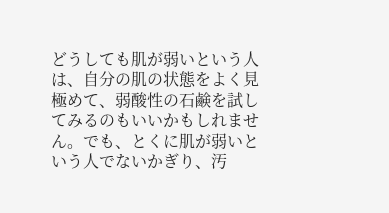どうしても肌が弱いという人は、自分の肌の状態をよく見極めて、弱酸性の石鹸を試してみるのもいいかもしれません。でも、とくに肌が弱いという人でないかぎり、汚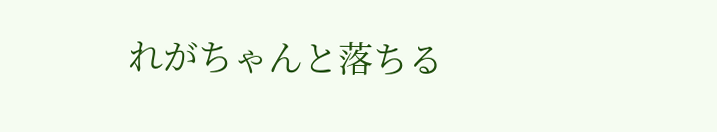れがちゃんと落ちる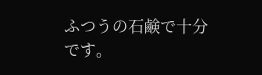ふつうの石鹸で十分です。